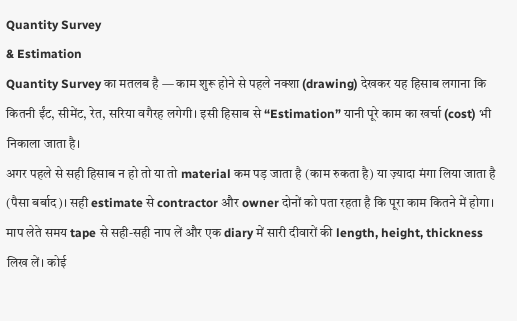Quantity Survey
& Estimation
Quantity Survey का मतलब है — काम शुरू होने से पहले नक्शा (drawing) देखकर यह हिसाब लगाना कि कितनी ईंट, सीमेंट, रेत, सरिया वगैरह लगेगी। इसी हिसाब से “Estimation” यानी पूरे काम का खर्चा (cost) भी निकाला जाता है।
अगर पहले से सही हिसाब न हो तो या तो material कम पड़ जाता है (काम रुकता है) या ज़्यादा मंगा लिया जाता है (पैसा बर्बाद)। सही estimate से contractor और owner दोनों को पता रहता है कि पूरा काम कितने में होगा।
माप लेते समय tape से सही-सही नाप लें और एक diary में सारी दीवारों की length, height, thickness लिख लें। कोई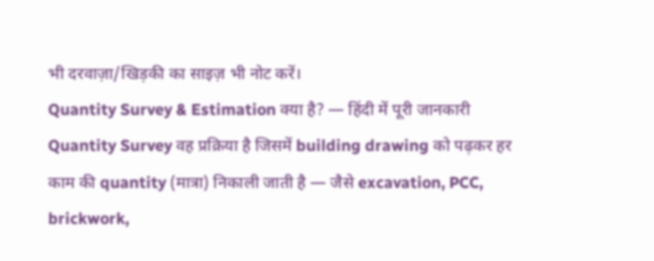भी दरवाज़ा/खिड़की का साइज़ भी नोट करें।
Quantity Survey & Estimation क्या है? — हिंदी में पूरी जानकारी
Quantity Survey वह प्रक्रिया है जिसमें building drawing को पढ़कर हर काम की quantity (मात्रा) निकाली जाती है — जैसे excavation, PCC, brickwork,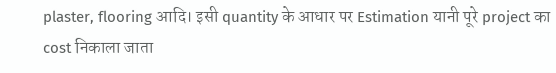plaster, flooring आदि। इसी quantity के आधार पर Estimation यानी पूरे project का cost निकाला जाता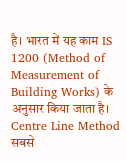है। भारत में यह काम IS 1200 (Method of Measurement of Building Works) के अनुसार किया जाता है।
Centre Line Method सबसे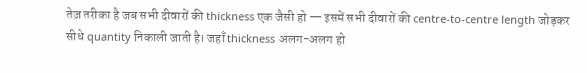तेज़ तरीका है जब सभी दीवारों की thickness एक जैसी हो — इसमें सभी दीवारों की centre-to-centre length जोड़कर सीधे quantity निकाली जाती है। जहाँ thickness अलग-अलग हो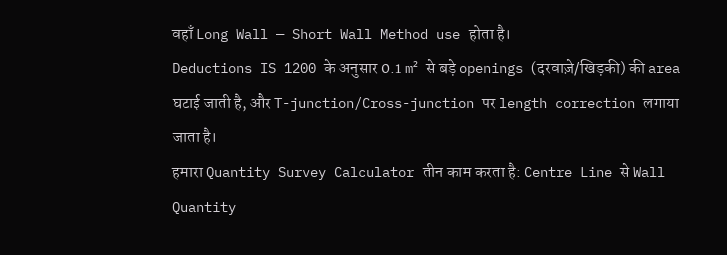वहाँ Long Wall — Short Wall Method use होता है।
Deductions IS 1200 के अनुसार 0.1 m² से बड़े openings (दरवाज़े/खिड़की) की area घटाई जाती है, और T-junction/Cross-junction पर length correction लगाया जाता है।
हमारा Quantity Survey Calculator तीन काम करता है: Centre Line से Wall Quantity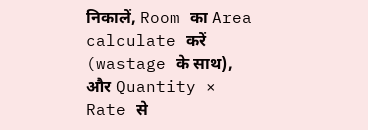निकालें, Room का Area calculate करें (wastage के साथ), और Quantity × Rate से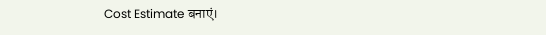Cost Estimate बनाएं।